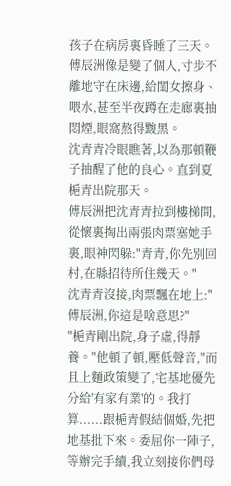孩子在病房裏昏睡了三天。
傅辰洲像是變了個人,寸步不離地守在床邊,給閨女擦身、喂水,甚至半夜蹲在走廊裏抽悶煙,眼窩熬得黢黑。
沈青青冷眼瞧著,以為那頓鞭子抽醒了他的良心。直到夏梔青出院那天。
傅辰洲把沈青青拉到樓梯間,從懷裏掏出兩張肉票塞她手裏,眼神閃躲:"青青,你先別回村,在縣招待所住幾天。"
沈青青沒接,肉票飄在地上:"傅辰洲,你這是啥意思?"
"梔青剛出院,身子虛,得靜養。"他頓了頓,壓低聲音,"而且上麵政策變了,宅基地優先分給'有家有業'的。我打算......跟梔青假結個婚,先把地基批下來。委屈你一陣子,等辦完手續,我立刻接你們母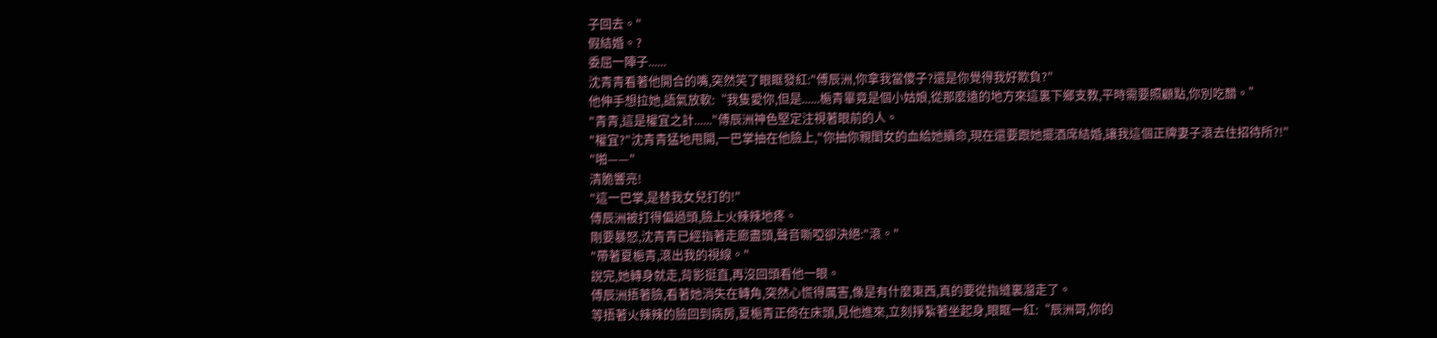子回去。"
假結婚。?
委屈一陣子......
沈青青看著他開合的嘴,突然笑了眼眶發紅:"傅辰洲,你拿我當傻子?還是你覺得我好欺負?"
他伸手想拉她,語氣放軟:“我隻愛你,但是......梔青畢竟是個小姑娘,從那麼遠的地方來這裏下鄉支教,平時需要照顧點,你別吃醋。”
"青青,這是權宜之計......"傅辰洲神色堅定注視著眼前的人。
"權宜?"沈青青猛地甩開,一巴掌抽在他臉上,"你抽你親閨女的血給她續命,現在還要跟她擺酒席結婚,讓我這個正牌妻子滾去住招待所?!"
"啪——"
清脆響亮!
"這一巴掌,是替我女兒打的!"
傅辰洲被打得偏過頭,臉上火辣辣地疼。
剛要暴怒,沈青青已經指著走廊盡頭,聲音嘶啞卻決絕:"滾。"
"帶著夏梔青,滾出我的視線。"
說完,她轉身就走,背影挺直,再沒回頭看他一眼。
傅辰洲捂著臉,看著她消失在轉角,突然心慌得厲害,像是有什麼東西,真的要從指縫裏溜走了。
等捂著火辣辣的臉回到病房,夏梔青正倚在床頭,見他進來,立刻掙紮著坐起身,眼眶一紅:“辰洲哥,你的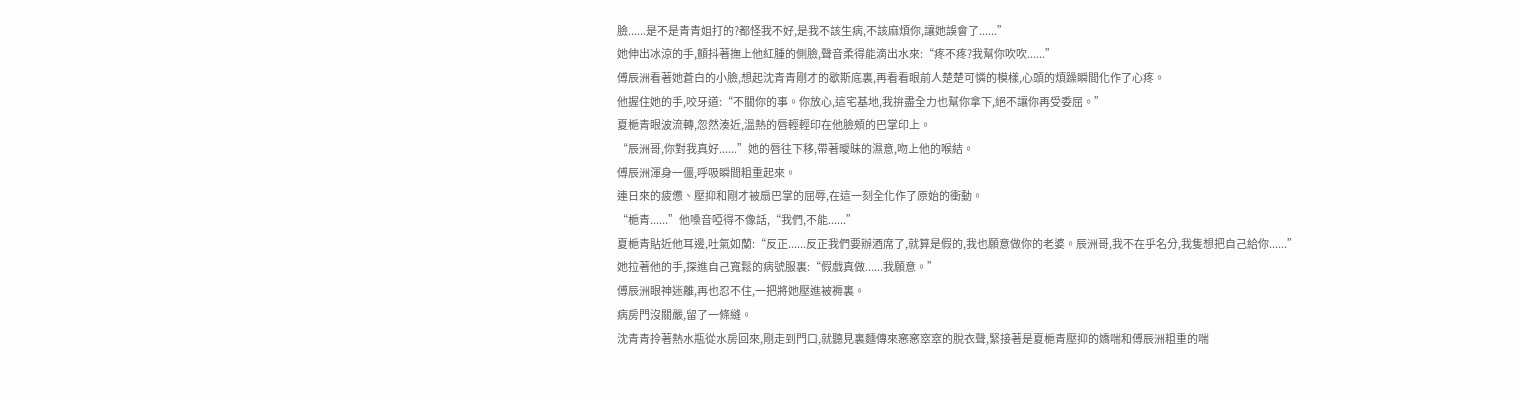臉......是不是青青姐打的?都怪我不好,是我不該生病,不該麻煩你,讓她誤會了......”
她伸出冰涼的手,顫抖著撫上他紅腫的側臉,聲音柔得能滴出水來:“疼不疼?我幫你吹吹......”
傅辰洲看著她蒼白的小臉,想起沈青青剛才的歇斯底裏,再看看眼前人楚楚可憐的模樣,心頭的煩躁瞬間化作了心疼。
他握住她的手,咬牙道:“不關你的事。你放心,這宅基地,我拚盡全力也幫你拿下,絕不讓你再受委屈。”
夏梔青眼波流轉,忽然湊近,溫熱的唇輕輕印在他臉頰的巴掌印上。
“辰洲哥,你對我真好......”她的唇往下移,帶著曖昧的濕意,吻上他的喉結。
傅辰洲渾身一僵,呼吸瞬間粗重起來。
連日來的疲憊、壓抑和剛才被扇巴掌的屈辱,在這一刻全化作了原始的衝動。
“梔青......”他嗓音啞得不像話,“我們,不能......”
夏梔青貼近他耳邊,吐氣如蘭:“反正......反正我們要辦酒席了,就算是假的,我也願意做你的老婆。辰洲哥,我不在乎名分,我隻想把自己給你......”
她拉著他的手,探進自己寬鬆的病號服裏:“假戲真做......我願意。”
傅辰洲眼神迷離,再也忍不住,一把將她壓進被褥裏。
病房門沒關嚴,留了一條縫。
沈青青拎著熱水瓶從水房回來,剛走到門口,就聽見裏麵傳來窸窸窣窣的脫衣聲,緊接著是夏梔青壓抑的嬌喘和傅辰洲粗重的喘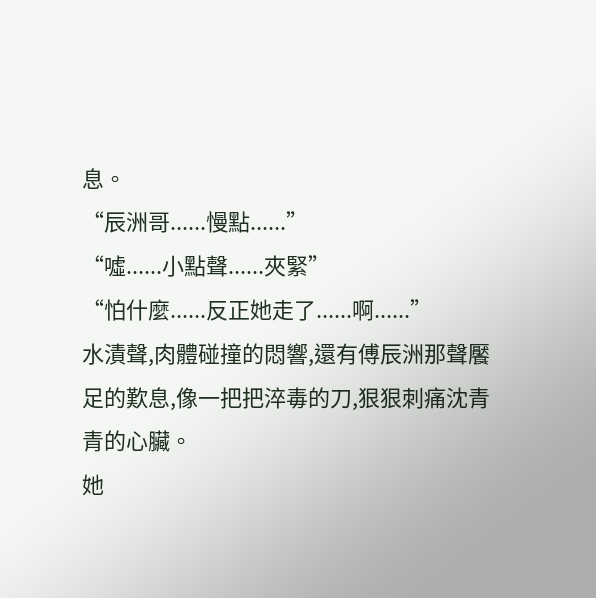息。
“辰洲哥......慢點......”
“噓......小點聲......夾緊”
“怕什麼......反正她走了......啊......”
水漬聲,肉體碰撞的悶響,還有傅辰洲那聲饜足的歎息,像一把把淬毒的刀,狠狠刺痛沈青青的心臟。
她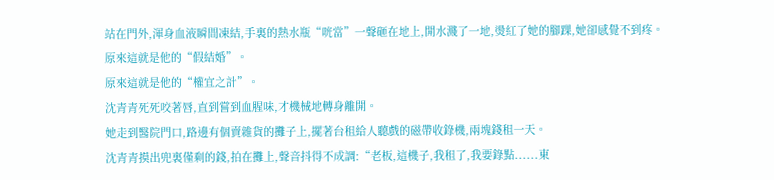站在門外,渾身血液瞬間凍結,手裏的熱水瓶“咣當”一聲砸在地上,開水濺了一地,燙紅了她的腳踝,她卻感覺不到疼。
原來這就是他的“假結婚”。
原來這就是他的“權宜之計”。
沈青青死死咬著唇,直到嘗到血腥味,才機械地轉身離開。
她走到醫院門口,路邊有個賣雜貨的攤子上,擺著台租給人聽戲的磁帶收錄機,兩塊錢租一天。
沈青青摸出兜裏僅剩的錢,拍在攤上,聲音抖得不成調:“老板,這機子,我租了,我要錄點......東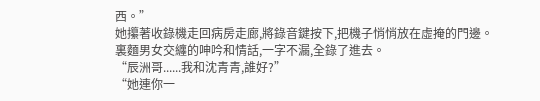西。”
她攥著收錄機走回病房走廊,將錄音鍵按下,把機子悄悄放在虛掩的門邊。
裏麵男女交纏的呻吟和情話,一字不漏,全錄了進去。
“辰洲哥......我和沈青青,誰好?”
“她連你一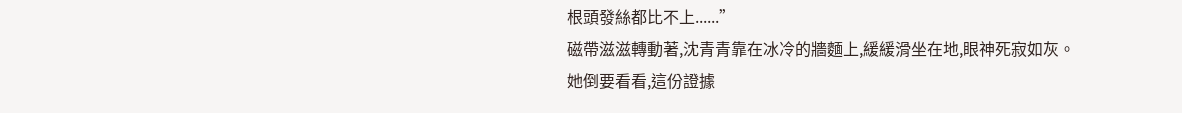根頭發絲都比不上......”
磁帶滋滋轉動著,沈青青靠在冰冷的牆麵上,緩緩滑坐在地,眼神死寂如灰。
她倒要看看,這份證據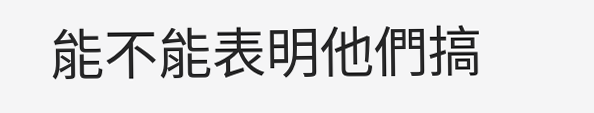能不能表明他們搞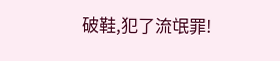破鞋,犯了流氓罪!